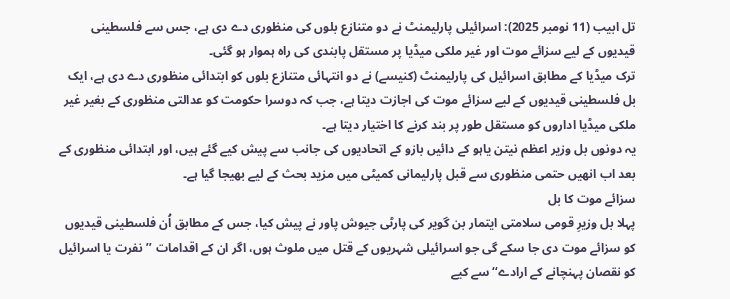تل ابیب (11 نومبر 2025): اسرائیلی پارلیمنٹ نے دو متنازع بلوں کی منظوری دے دی ہے، جس سے فلسطینی قیدیوں کے لیے سزائے موت اور غیر ملکی میڈیا پر مستقل پابندی کی راہ ہموار ہو گئی۔
ترک میڈیا کے مطابق اسرائیل کی پارلیمنٹ (کنیسے) نے دو انتہائی متنازع بلوں کو ابتدائی منظوری دے دی ہے، ایک بل فلسطینی قیدیوں کے لیے سزائے موت کی اجازت دیتا ہے، جب کہ دوسرا حکومت کو عدالتی منظوری کے بغیر غیر ملکی میڈیا اداروں کو مستقل طور پر بند کرنے کا اختیار دیتا ہے۔
یہ دونوں بل وزیر اعظم نیتن یاہو کے دائیں بازو کے اتحادیوں کی جانب سے پیش کیے گئے ہیں، اور ابتدائی منظوری کے بعد اب انھیں حتمی منظوری سے قبل پارلیمانی کمیٹی میں مزید بحث کے لیے بھیجا گیا ہے۔
سزائے موت کا بل
پہلا بل وزیرِ قومی سلامتی ایتمار بن گویر کی پارٹی جیوش پاور نے پیش کیا، جس کے مطابق اُن فلسطینی قیدیوں کو سزائے موت دی جا سکے گی جو اسرائیلی شہریوں کے قتل میں ملوث ہوں، اگر ان کے اقدامات ’’نفرت یا اسرائیل کو نقصان پہنچانے کے ارادے‘‘ سے کیے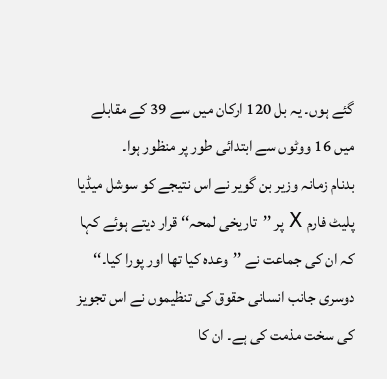گئے ہوں۔ یہ بل 120 ارکان میں سے 39 کے مقابلے میں 16 ووٹوں سے ابتدائی طور پر منظور ہوا۔
بدنام زمانہ وزیر بن گویر نے اس نتیجے کو سوشل میڈیا پلیٹ فارم X پر ’’تاریخی لمحہ‘‘ قرار دیتے ہوئے کہا کہ ان کی جماعت نے ’’وعدہ کیا تھا اور پورا کیا۔‘‘ دوسری جانب انسانی حقوق کی تنظیموں نے اس تجویز کی سخت مذمت کی ہے۔ ان کا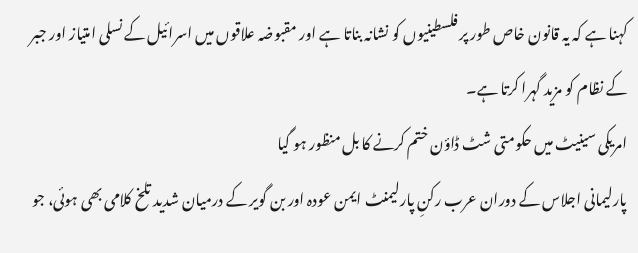کہنا ہے کہ یہ قانون خاص طور پر فلسطینیوں کو نشانہ بناتا ہے اور مقبوضہ علاقوں میں اسرائیل کے نسلی امتیاز اور جبر کے نظام کو مزید گہرا کرتا ہے۔
امریکی سینیٹ میں حکومتی شٹ ڈاؤن ختم کرنے کا بل منظور ہو گیا
پارلیمانی اجلاس کے دوران عرب رکنِ پارلیمنٹ ایمن عودہ اور بن گویر کے درمیان شدید تلخ کلامی بھی ہوئی، جو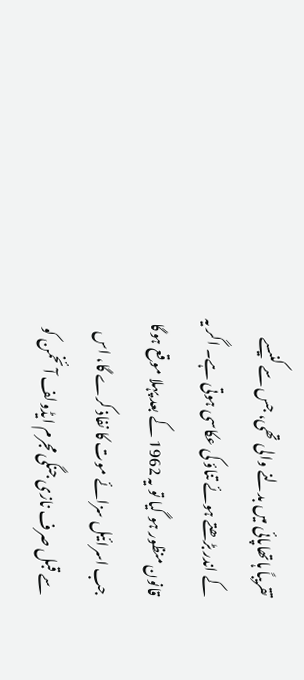تقریباً ہاتھاپائی میں بدلنے والی تھی، جس سے کنیسے کے اندر بڑھتے ہوئے تناؤ کی عکاسی ہوتی ہے۔ اگر یہ قانون منظور ہو گیا تو یہ 1962 کے بعد پہلا موقع ہوگا جب اسرائیل سزائے موت کا نفاذ کرے گا، اس سے قبل صرف نازی جنگی مجرم ایڈولف آئخمن کو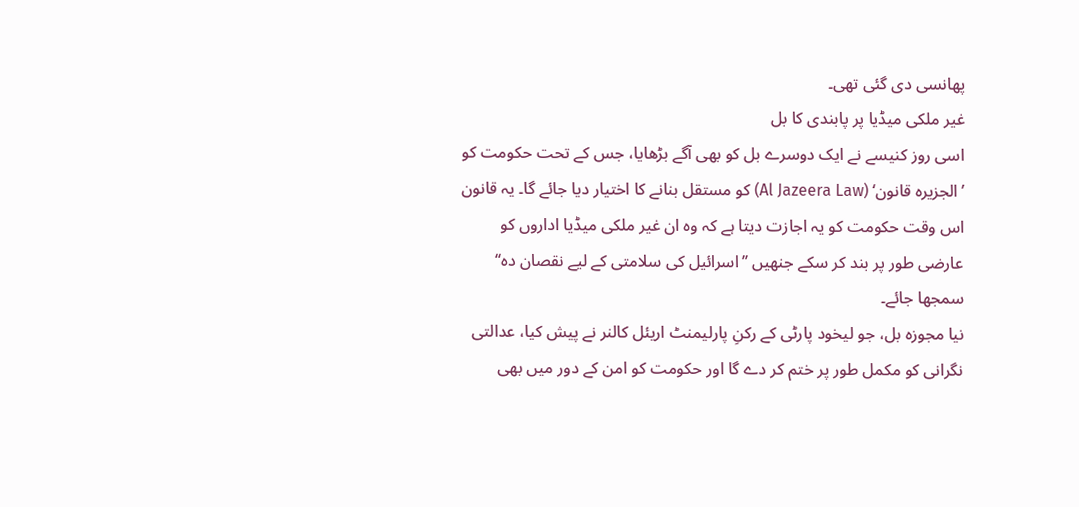پھانسی دی گئی تھی۔
غیر ملکی میڈیا پر پابندی کا بل
اسی روز کنیسے نے ایک دوسرے بل کو بھی آگے بڑھایا، جس کے تحت حکومت کو ’الجزیرہ قانون‘ (Al Jazeera Law) کو مستقل بنانے کا اختیار دیا جائے گا۔ یہ قانون اس وقت حکومت کو یہ اجازت دیتا ہے کہ وہ ان غیر ملکی میڈیا اداروں کو عارضی طور پر بند کر سکے جنھیں ’’اسرائیل کی سلامتی کے لیے نقصان دہ‘‘ سمجھا جائے۔
نیا مجوزہ بل، جو لیخود پارٹی کے رکنِ پارلیمنٹ اریئل کالنر نے پیش کیا، عدالتی نگرانی کو مکمل طور پر ختم کر دے گا اور حکومت کو امن کے دور میں بھی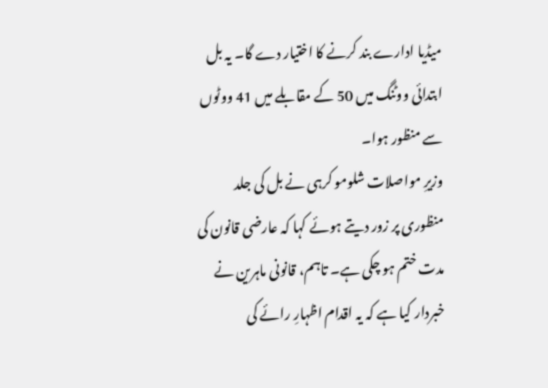میڈیا ادارے بند کرنے کا اختیار دے گا۔ یہ بل ابتدائی ووٹنگ میں 50 کے مقابلے میں 41 ووٹوں سے منظور ہوا۔
وزیرِ مواصلات شلومو کرہی نے بل کی جلد منظوری پر زور دیتے ہوئے کہا کہ عارضی قانون کی مدت ختم ہو چکی ہے۔ تاہم، قانونی ماہرین نے خبردار کیا ہے کہ یہ اقدام اظہارِ رائے کی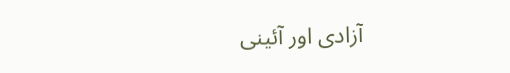آزادی اور آئینی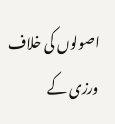اصولوں کی خلاف ورزی کے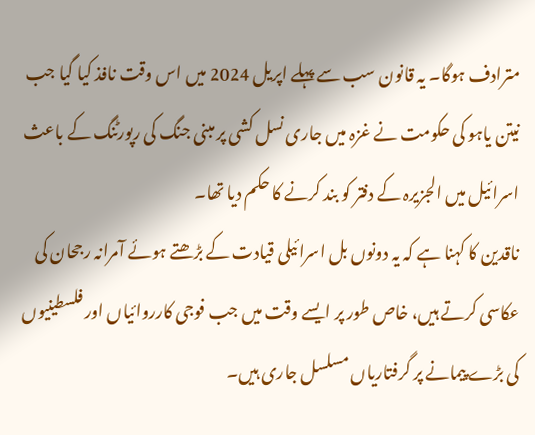مترادف ہوگا۔ یہ قانون سب سے پہلے اپریل 2024 میں اس وقت نافذ کیا گیا جب نیتن یاہو کی حکومت نے غزہ میں جاری نسل کشی پر مبنی جنگ کی رپورٹنگ کے باعث اسرائیل میں الجزیرہ کے دفتر کو بند کرنے کا حکم دیا تھا۔
ناقدین کا کہنا ہے کہ یہ دونوں بل اسرائیلی قیادت کے بڑھتے ہوئے آمرانہ رجحان کی عکاسی کرتے ہیں، خاص طور پر ایسے وقت میں جب فوجی کارروائیاں اور فلسطینیوں کی بڑے پیمانے پر گرفتاریاں مسلسل جاری ہیں۔